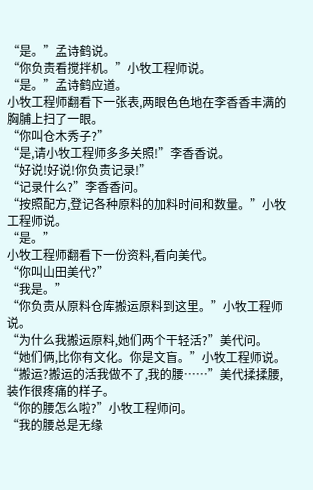“是。”孟诗鹤说。
“你负责看搅拌机。”小牧工程师说。
“是。”孟诗鹤应道。
小牧工程师翻看下一张表,两眼色色地在李香香丰满的胸脯上扫了一眼。
“你叫仓木秀子?”
“是,请小牧工程师多多关照!”李香香说。
“好说!好说!你负责记录!”
“记录什么?”李香香问。
“按照配方,登记各种原料的加料时间和数量。”小牧工程师说。
“是。”
小牧工程师翻看下一份资料,看向美代。
“你叫山田美代?”
“我是。”
“你负责从原料仓库搬运原料到这里。”小牧工程师说。
“为什么我搬运原料,她们两个干轻活?”美代问。
“她们俩,比你有文化。你是文盲。”小牧工程师说。
“搬运?搬运的活我做不了,我的腰……”美代揉揉腰,装作很疼痛的样子。
“你的腰怎么啦?”小牧工程师问。
“我的腰总是无缘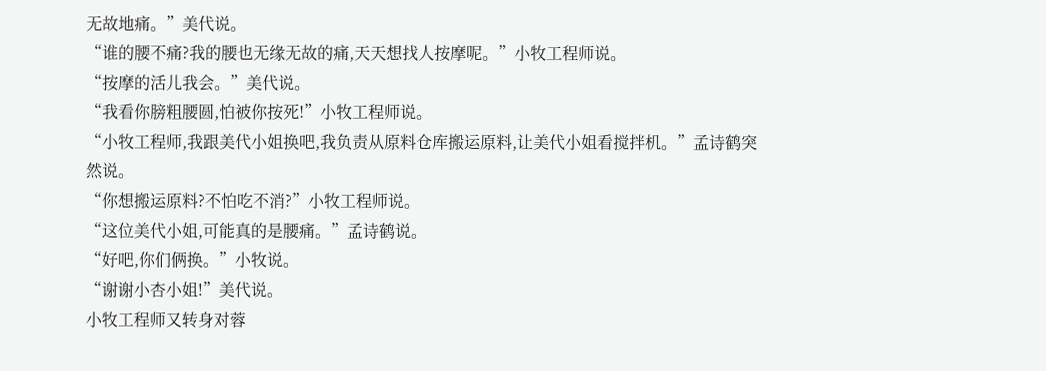无故地痛。”美代说。
“谁的腰不痛?我的腰也无缘无故的痛,天天想找人按摩呢。”小牧工程师说。
“按摩的活儿我会。”美代说。
“我看你膀粗腰圆,怕被你按死!”小牧工程师说。
“小牧工程师,我跟美代小姐换吧,我负责从原料仓库搬运原料,让美代小姐看搅拌机。”孟诗鹤突然说。
“你想搬运原料?不怕吃不消?”小牧工程师说。
“这位美代小姐,可能真的是腰痛。”孟诗鹤说。
“好吧,你们俩换。”小牧说。
“谢谢小杏小姐!”美代说。
小牧工程师又转身对蓉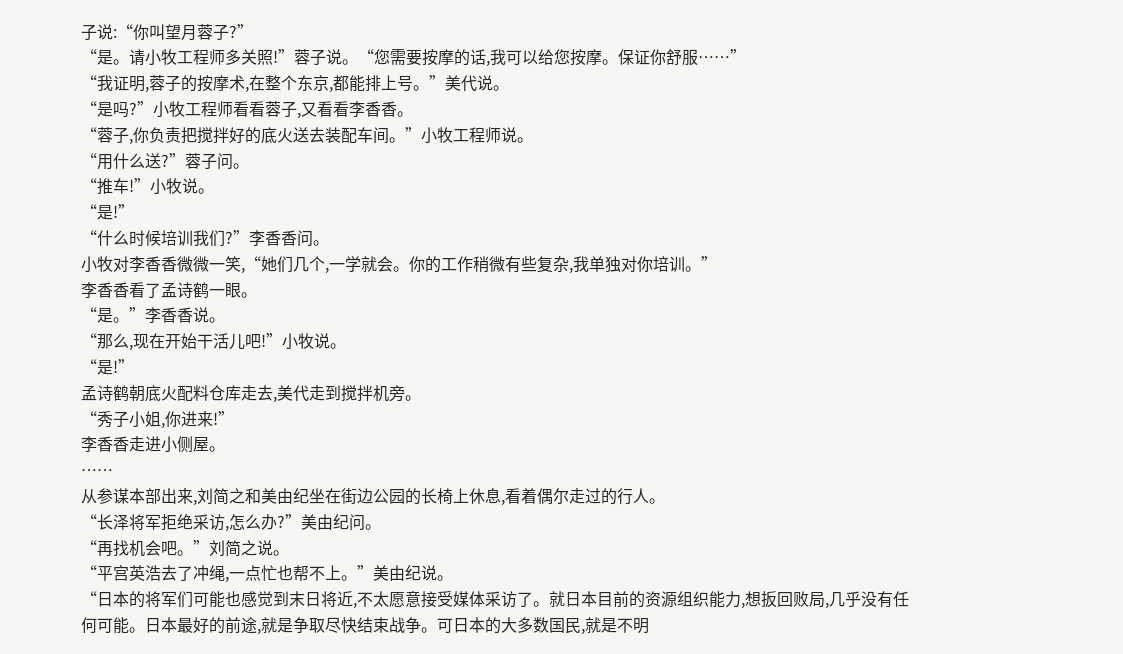子说:“你叫望月蓉子?”
“是。请小牧工程师多关照!”蓉子说。“您需要按摩的话,我可以给您按摩。保证你舒服……”
“我证明,蓉子的按摩术,在整个东京,都能排上号。”美代说。
“是吗?”小牧工程师看看蓉子,又看看李香香。
“蓉子,你负责把搅拌好的底火送去装配车间。”小牧工程师说。
“用什么送?”蓉子问。
“推车!”小牧说。
“是!”
“什么时候培训我们?”李香香问。
小牧对李香香微微一笑,“她们几个,一学就会。你的工作稍微有些复杂,我单独对你培训。”
李香香看了孟诗鹤一眼。
“是。”李香香说。
“那么,现在开始干活儿吧!”小牧说。
“是!”
孟诗鹤朝底火配料仓库走去,美代走到搅拌机旁。
“秀子小姐,你进来!”
李香香走进小侧屋。
……
从参谋本部出来,刘简之和美由纪坐在街边公园的长椅上休息,看着偶尔走过的行人。
“长泽将军拒绝采访,怎么办?”美由纪问。
“再找机会吧。”刘简之说。
“平宫英浩去了冲绳,一点忙也帮不上。”美由纪说。
“日本的将军们可能也感觉到末日将近,不太愿意接受媒体采访了。就日本目前的资源组织能力,想扳回败局,几乎没有任何可能。日本最好的前途,就是争取尽快结束战争。可日本的大多数国民,就是不明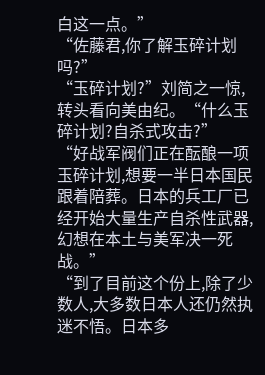白这一点。”
“佐藤君,你了解玉碎计划吗?”
“玉碎计划?”刘简之一惊,转头看向美由纪。“什么玉碎计划?自杀式攻击?”
“好战军阀们正在酝酿一项玉碎计划,想要一半日本国民跟着陪葬。日本的兵工厂已经开始大量生产自杀性武器,幻想在本土与美军决一死战。”
“到了目前这个份上,除了少数人,大多数日本人还仍然执迷不悟。日本多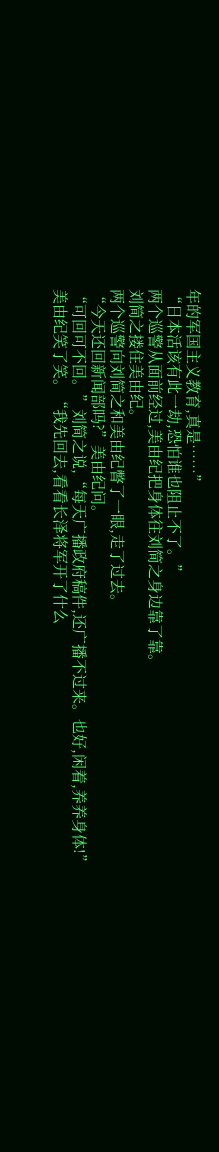年的军国主义教育,真是……”
“日本活该有此一劫,恐怕谁也阻止不了。”
两个巡警从面前经过,美由纪把身体往刘简之身边靠了靠。
刘简之搂住美由纪。
两个巡警向刘简之和美由纪瞥了一眼,走了过去。
“今天还回新闻部吗?”美由纪问。
“可回可不回。”刘简之说,“每天广播政府稿件,还广播不过来。也好,闲着,养养身体!”
美由纪笑了笑。“我先回去,看看长泽将军开了什么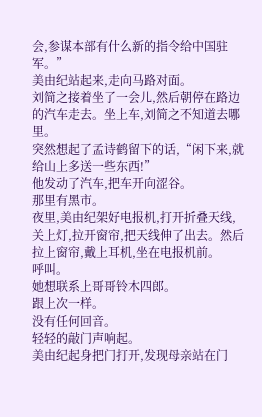会,参谋本部有什么新的指令给中国驻军。”
美由纪站起来,走向马路对面。
刘简之接着坐了一会儿,然后朝停在路边的汽车走去。坐上车,刘简之不知道去哪里。
突然想起了孟诗鹤留下的话,“闲下来,就给山上多送一些东西!”
他发动了汽车,把车开向涩谷。
那里有黑市。
夜里,美由纪架好电报机,打开折叠天线,关上灯,拉开窗帘,把天线伸了出去。然后拉上窗帘,戴上耳机,坐在电报机前。
呼叫。
她想联系上哥哥铃木四郎。
跟上次一样。
没有任何回音。
轻轻的敲门声响起。
美由纪起身把门打开,发现母亲站在门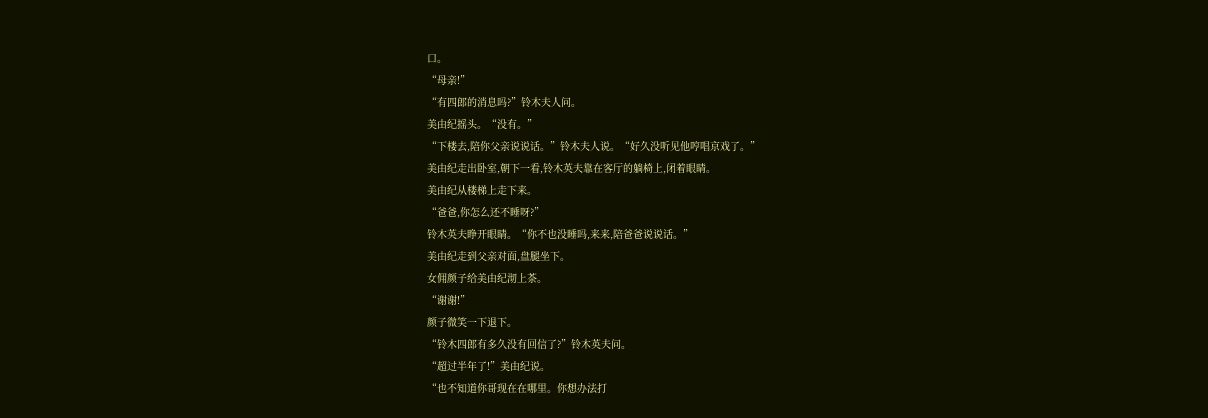口。
“母亲!”
“有四郎的消息吗?”铃木夫人问。
美由纪摇头。“没有。”
“下楼去,陪你父亲说说话。”铃木夫人说。“好久没听见他哼唱京戏了。”
美由纪走出卧室,朝下一看,铃木英夫靠在客厅的躺椅上,闭着眼睛。
美由纪从楼梯上走下来。
“爸爸,你怎么还不睡呀?”
铃木英夫睁开眼睛。“你不也没睡吗,来来,陪爸爸说说话。”
美由纪走到父亲对面,盘腿坐下。
女佣颜子给美由纪沏上茶。
“谢谢!”
颜子微笑一下退下。
“铃木四郎有多久没有回信了?”铃木英夫问。
“超过半年了!”美由纪说。
“也不知道你哥现在在哪里。你想办法打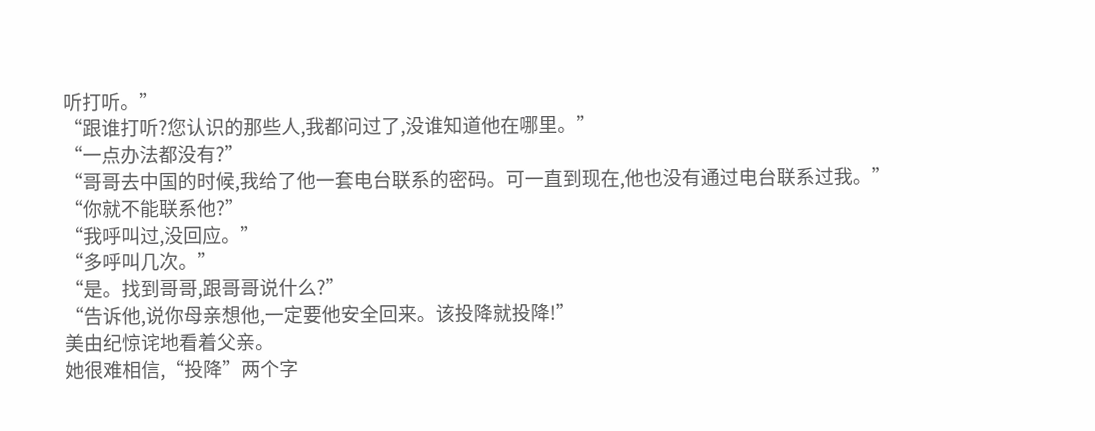听打听。”
“跟谁打听?您认识的那些人,我都问过了,没谁知道他在哪里。”
“一点办法都没有?”
“哥哥去中国的时候,我给了他一套电台联系的密码。可一直到现在,他也没有通过电台联系过我。”
“你就不能联系他?”
“我呼叫过,没回应。”
“多呼叫几次。”
“是。找到哥哥,跟哥哥说什么?”
“告诉他,说你母亲想他,一定要他安全回来。该投降就投降!”
美由纪惊诧地看着父亲。
她很难相信,“投降”两个字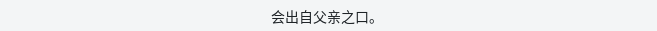会出自父亲之口。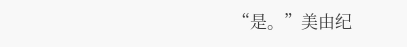“是。”美由纪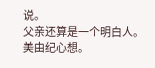说。
父亲还算是一个明白人。
美由纪心想。